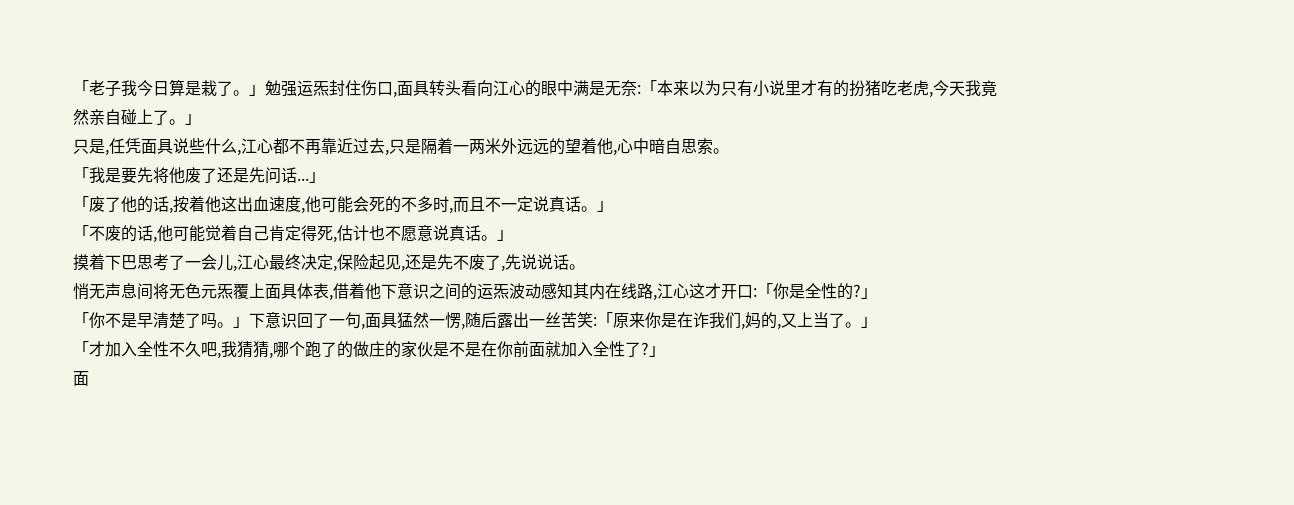「老子我今日算是栽了。」勉强运炁封住伤口,面具转头看向江心的眼中满是无奈:「本来以为只有小说里才有的扮猪吃老虎,今天我竟然亲自碰上了。」
只是,任凭面具说些什么,江心都不再靠近过去,只是隔着一两米外远远的望着他,心中暗自思索。
「我是要先将他废了还是先问话...」
「废了他的话,按着他这出血速度,他可能会死的不多时,而且不一定说真话。」
「不废的话,他可能觉着自己肯定得死,估计也不愿意说真话。」
摸着下巴思考了一会儿,江心最终决定,保险起见,还是先不废了,先说说话。
悄无声息间将无色元炁覆上面具体表,借着他下意识之间的运炁波动感知其内在线路,江心这才开口:「你是全性的?」
「你不是早清楚了吗。」下意识回了一句,面具猛然一愣,随后露出一丝苦笑:「原来你是在诈我们,妈的,又上当了。」
「才加入全性不久吧,我猜猜,哪个跑了的做庄的家伙是不是在你前面就加入全性了?」
面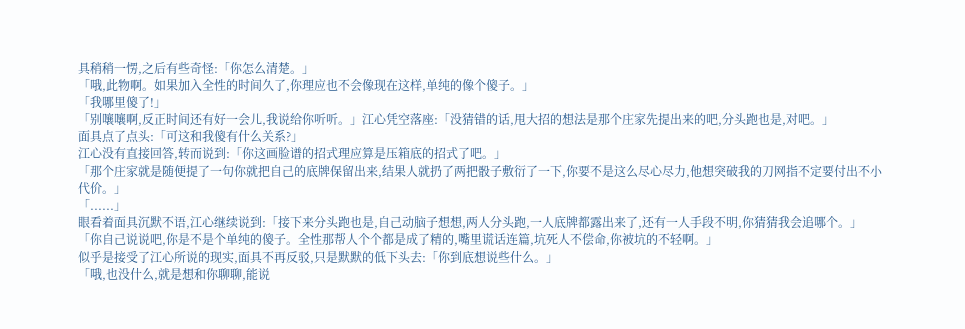具稍稍一愣,之后有些奇怪:「你怎么清楚。」
「哦,此物啊。如果加入全性的时间久了,你理应也不会像现在这样,单纯的像个傻子。」
「我哪里傻了!」
「别嚷嚷啊,反正时间还有好一会儿,我说给你听听。」江心凭空落座:「没猜错的话,甩大招的想法是那个庄家先提出来的吧,分头跑也是,对吧。」
面具点了点头:「可这和我傻有什么关系?」
江心没有直接回答,转而说到:「你这画脸谱的招式理应算是压箱底的招式了吧。」
「那个庄家就是随便提了一句你就把自己的底牌保留出来,结果人就扔了两把骰子敷衍了一下,你要不是这么尽心尽力,他想突破我的刀网指不定要付出不小代价。」
「......」
眼看着面具沉默不语,江心继续说到:「接下来分头跑也是,自己动脑子想想,两人分头跑,一人底牌都露出来了,还有一人手段不明,你猜猜我会追哪个。」
「你自己说说吧,你是不是个单纯的傻子。全性那帮人个个都是成了精的,嘴里谎话连篇,坑死人不偿命,你被坑的不轻啊。」
似乎是接受了江心所说的现实,面具不再反驳,只是默默的低下头去:「你到底想说些什么。」
「哦,也没什么,就是想和你聊聊,能说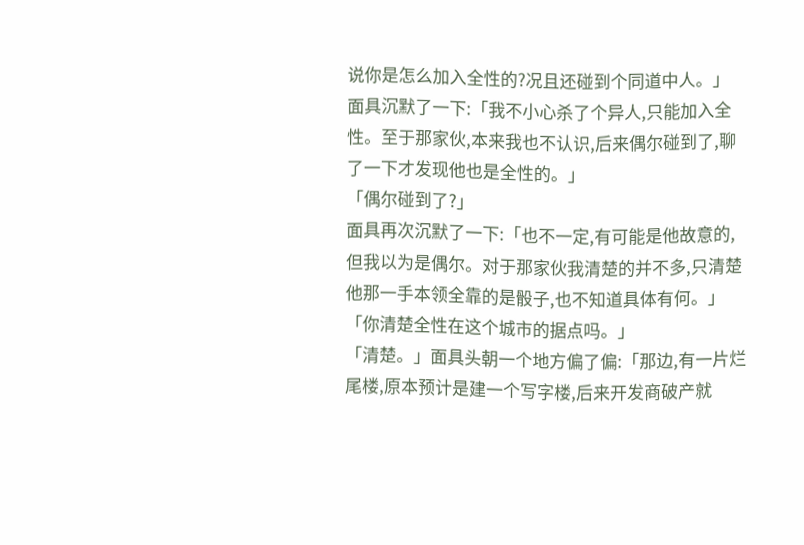说你是怎么加入全性的?况且还碰到个同道中人。」
面具沉默了一下:「我不小心杀了个异人,只能加入全性。至于那家伙,本来我也不认识,后来偶尔碰到了,聊了一下才发现他也是全性的。」
「偶尔碰到了?」
面具再次沉默了一下:「也不一定,有可能是他故意的,但我以为是偶尔。对于那家伙我清楚的并不多,只清楚他那一手本领全靠的是骰子,也不知道具体有何。」
「你清楚全性在这个城市的据点吗。」
「清楚。」面具头朝一个地方偏了偏:「那边,有一片烂尾楼,原本预计是建一个写字楼,后来开发商破产就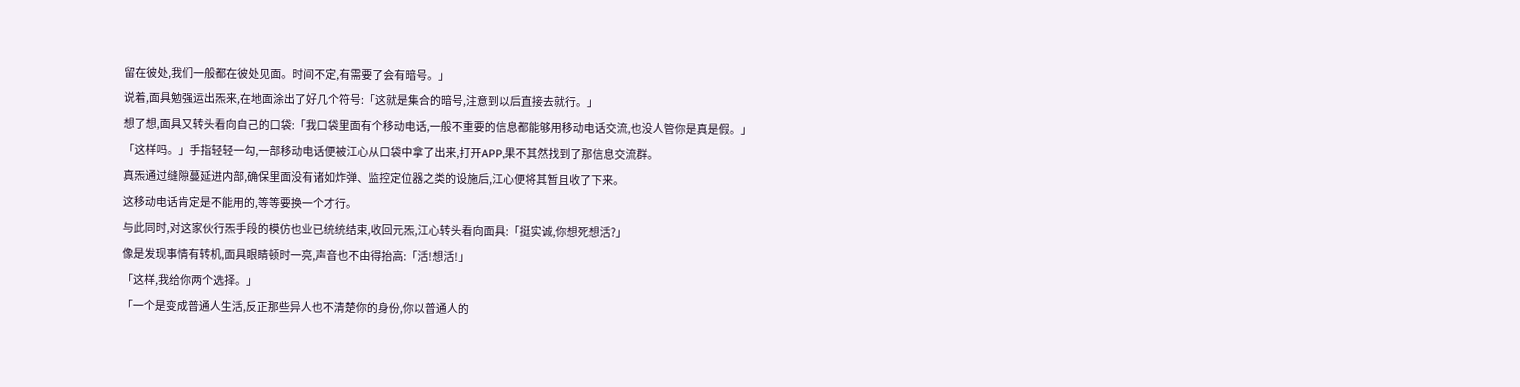留在彼处,我们一般都在彼处见面。时间不定,有需要了会有暗号。」
说着,面具勉强运出炁来,在地面涂出了好几个符号:「这就是集合的暗号,注意到以后直接去就行。」
想了想,面具又转头看向自己的口袋:「我口袋里面有个移动电话,一般不重要的信息都能够用移动电话交流,也没人管你是真是假。」
「这样吗。」手指轻轻一勾,一部移动电话便被江心从口袋中拿了出来,打开APP,果不其然找到了那信息交流群。
真炁通过缝隙蔓延进内部,确保里面没有诸如炸弹、监控定位器之类的设施后,江心便将其暂且收了下来。
这移动电话肯定是不能用的,等等要换一个才行。
与此同时,对这家伙行炁手段的模仿也业已统统结束,收回元炁,江心转头看向面具:「挺实诚,你想死想活?」
像是发现事情有转机,面具眼睛顿时一亮,声音也不由得抬高:「活!想活!」
「这样,我给你两个选择。」
「一个是变成普通人生活,反正那些异人也不清楚你的身份,你以普通人的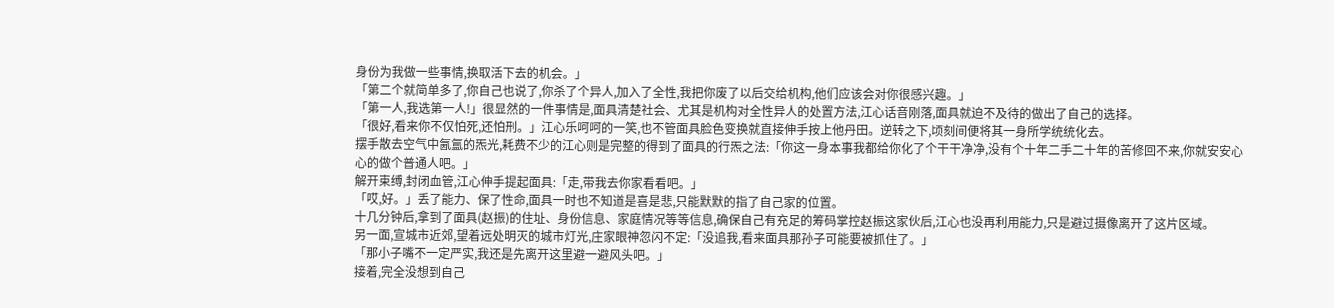身份为我做一些事情,换取活下去的机会。」
「第二个就简单多了,你自己也说了,你杀了个异人,加入了全性,我把你废了以后交给机构,他们应该会对你很感兴趣。」
「第一人,我选第一人!」很显然的一件事情是,面具清楚社会、尤其是机构对全性异人的处置方法,江心话音刚落,面具就迫不及待的做出了自己的选择。
「很好,看来你不仅怕死,还怕刑。」江心乐呵呵的一笑,也不管面具脸色变换就直接伸手按上他丹田。逆转之下,顷刻间便将其一身所学统统化去。
摆手散去空气中氤氲的炁光,耗费不少的江心则是完整的得到了面具的行炁之法:「你这一身本事我都给你化了个干干净净,没有个十年二手二十年的苦修回不来,你就安安心心的做个普通人吧。」
解开束缚,封闭血管,江心伸手提起面具:「走,带我去你家看看吧。」
「哎,好。」丢了能力、保了性命,面具一时也不知道是喜是悲,只能默默的指了自己家的位置。
十几分钟后,拿到了面具(赵振)的住址、身份信息、家庭情况等等信息,确保自己有充足的筹码掌控赵振这家伙后,江心也没再利用能力,只是避过摄像离开了这片区域。
另一面,宣城市近郊,望着远处明灭的城市灯光,庄家眼神忽闪不定:「没追我,看来面具那孙子可能要被抓住了。」
「那小子嘴不一定严实,我还是先离开这里避一避风头吧。」
接着,完全没想到自己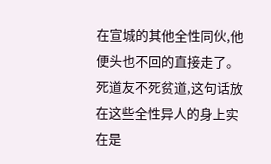在宣城的其他全性同伙,他便头也不回的直接走了。
死道友不死贫道,这句话放在这些全性异人的身上实在是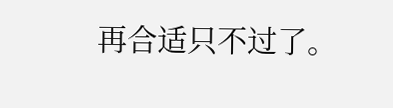再合适只不过了。